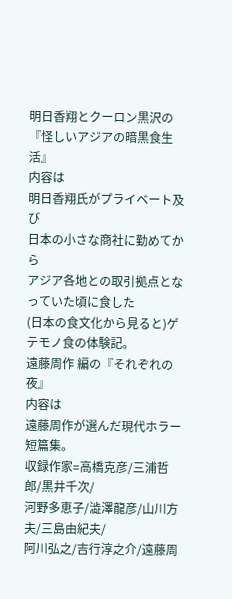明日香翔とクーロン黒沢の
『怪しいアジアの暗黒食生活』
内容は
明日香翔氏がプライベート及び
日本の小さな商社に勤めてから
アジア各地との取引拠点となっていた頃に食した
(日本の食文化から見ると)ゲテモノ食の体験記。
遠藤周作 編の『それぞれの夜』
内容は
遠藤周作が選んだ現代ホラー短篇集。
収録作家=高橋克彦/三浦哲郎/黒井千次/
河野多恵子/澁澤龍彦/山川方夫/三島由紀夫/
阿川弘之/吉行淳之介/遠藤周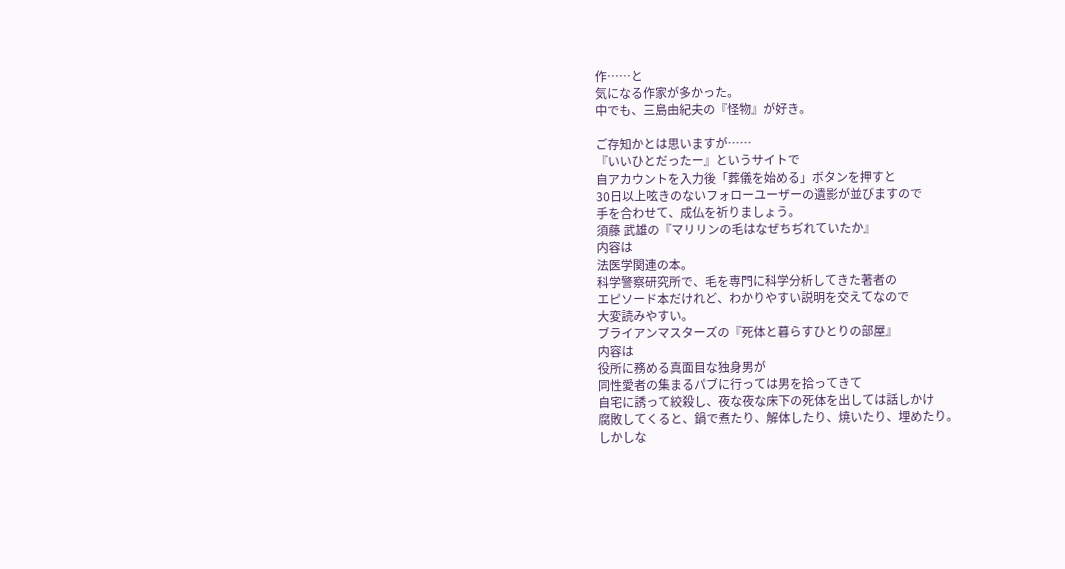作……と
気になる作家が多かった。
中でも、三島由紀夫の『怪物』が好き。

ご存知かとは思いますが……
『いいひとだったー』というサイトで
自アカウントを入力後「葬儀を始める」ボタンを押すと
30日以上呟きのないフォローユーザーの遺影が並びますので
手を合わせて、成仏を祈りましょう。
須藤 武雄の『マリリンの毛はなぜちぢれていたか』
内容は
法医学関連の本。
科学警察研究所で、毛を専門に科学分析してきた著者の
エピソード本だけれど、わかりやすい説明を交えてなので
大変読みやすい。
ブライアンマスターズの『死体と暮らすひとりの部屋』
内容は
役所に務める真面目な独身男が
同性愛者の集まるパブに行っては男を拾ってきて
自宅に誘って絞殺し、夜な夜な床下の死体を出しては話しかけ
腐敗してくると、鍋で煮たり、解体したり、焼いたり、埋めたり。
しかしな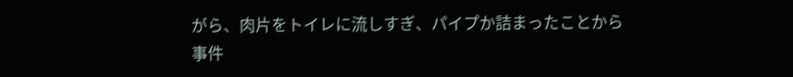がら、肉片をトイレに流しすぎ、パイプか詰まったことから
事件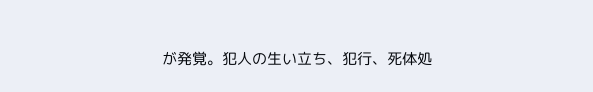が発覚。犯人の生い立ち、犯行、死体処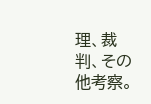理、裁判、その他考察。